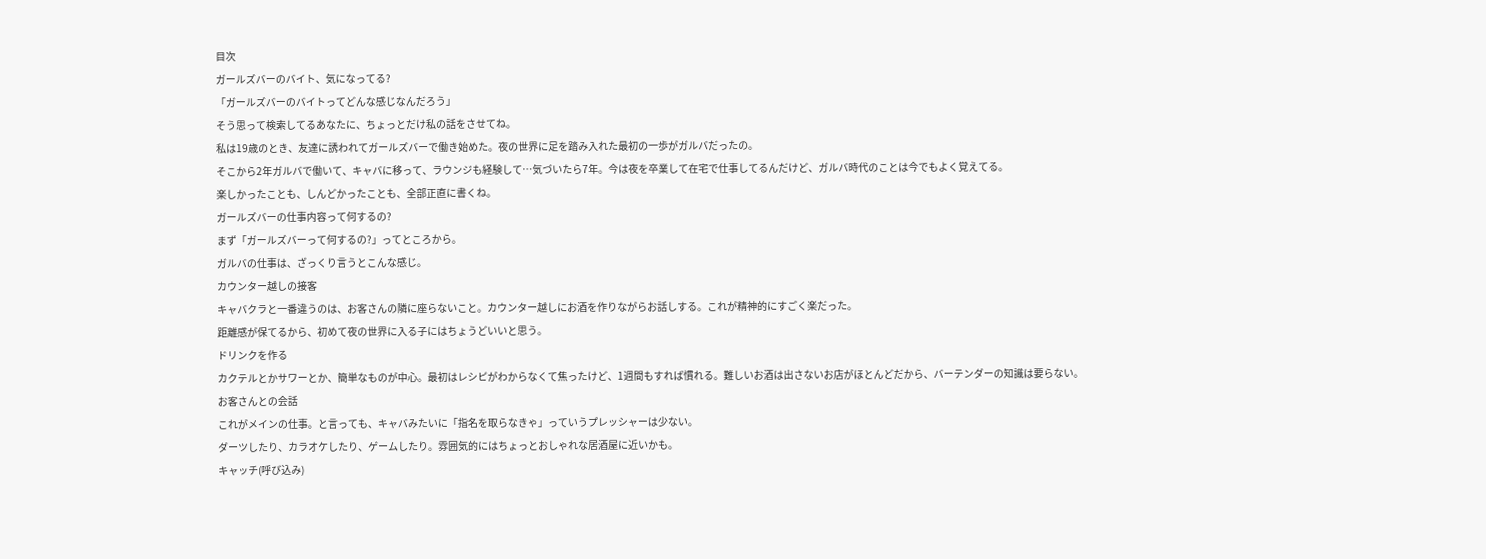目次
ガールズバーのバイト、気になってる?
「ガールズバーのバイトってどんな感じなんだろう」
そう思って検索してるあなたに、ちょっとだけ私の話をさせてね。
私は19歳のとき、友達に誘われてガールズバーで働き始めた。夜の世界に足を踏み入れた最初の一歩がガルバだったの。
そこから2年ガルバで働いて、キャバに移って、ラウンジも経験して…気づいたら7年。今は夜を卒業して在宅で仕事してるんだけど、ガルバ時代のことは今でもよく覚えてる。
楽しかったことも、しんどかったことも、全部正直に書くね。
ガールズバーの仕事内容って何するの?
まず「ガールズバーって何するの?」ってところから。
ガルバの仕事は、ざっくり言うとこんな感じ。
カウンター越しの接客
キャバクラと一番違うのは、お客さんの隣に座らないこと。カウンター越しにお酒を作りながらお話しする。これが精神的にすごく楽だった。
距離感が保てるから、初めて夜の世界に入る子にはちょうどいいと思う。
ドリンクを作る
カクテルとかサワーとか、簡単なものが中心。最初はレシピがわからなくて焦ったけど、1週間もすれば慣れる。難しいお酒は出さないお店がほとんどだから、バーテンダーの知識は要らない。
お客さんとの会話
これがメインの仕事。と言っても、キャバみたいに「指名を取らなきゃ」っていうプレッシャーは少ない。
ダーツしたり、カラオケしたり、ゲームしたり。雰囲気的にはちょっとおしゃれな居酒屋に近いかも。
キャッチ(呼び込み)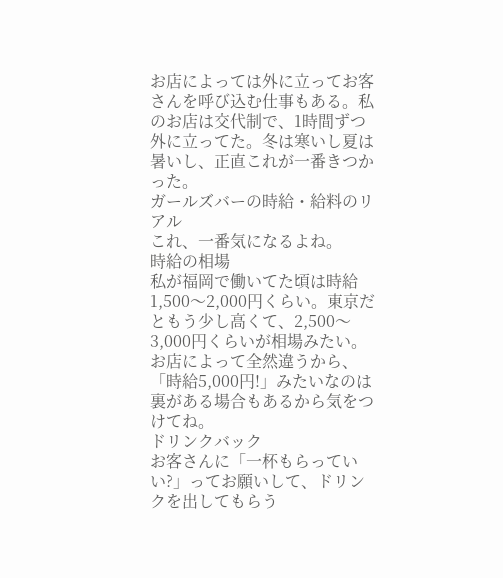お店によっては外に立ってお客さんを呼び込む仕事もある。私のお店は交代制で、1時間ずつ外に立ってた。冬は寒いし夏は暑いし、正直これが一番きつかった。
ガールズバーの時給・給料のリアル
これ、一番気になるよね。
時給の相場
私が福岡で働いてた頃は時給1,500〜2,000円くらい。東京だともう少し高くて、2,500〜3,000円くらいが相場みたい。
お店によって全然違うから、「時給5,000円!」みたいなのは裏がある場合もあるから気をつけてね。
ドリンクバック
お客さんに「一杯もらっていい?」ってお願いして、ドリンクを出してもらう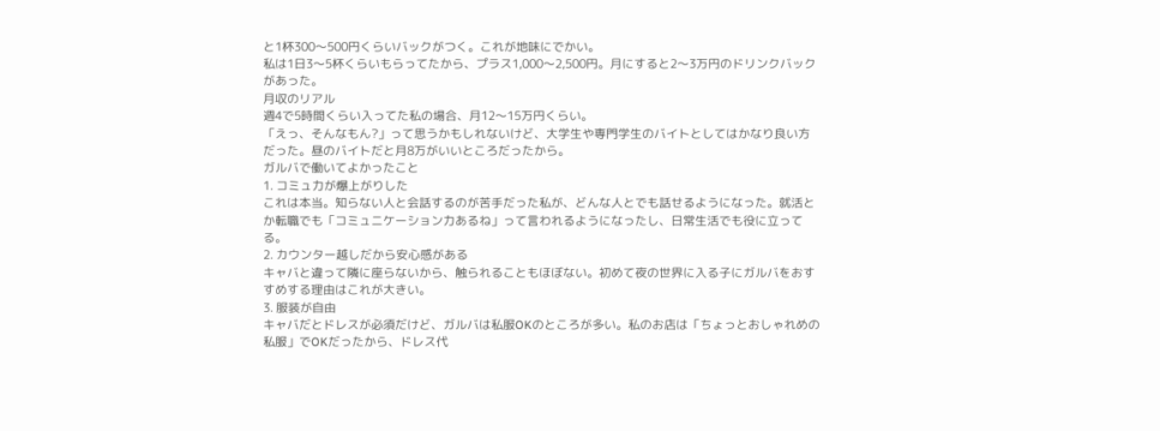と1杯300〜500円くらいバックがつく。これが地味にでかい。
私は1日3〜5杯くらいもらってたから、プラス1,000〜2,500円。月にすると2〜3万円のドリンクバックがあった。
月収のリアル
週4で5時間くらい入ってた私の場合、月12〜15万円くらい。
「えっ、そんなもん?」って思うかもしれないけど、大学生や専門学生のバイトとしてはかなり良い方だった。昼のバイトだと月8万がいいところだったから。
ガルバで働いてよかったこと
1. コミュ力が爆上がりした
これは本当。知らない人と会話するのが苦手だった私が、どんな人とでも話せるようになった。就活とか転職でも「コミュニケーション力あるね」って言われるようになったし、日常生活でも役に立ってる。
2. カウンター越しだから安心感がある
キャバと違って隣に座らないから、触られることもほぼない。初めて夜の世界に入る子にガルバをおすすめする理由はこれが大きい。
3. 服装が自由
キャバだとドレスが必須だけど、ガルバは私服OKのところが多い。私のお店は「ちょっとおしゃれめの私服」でOKだったから、ドレス代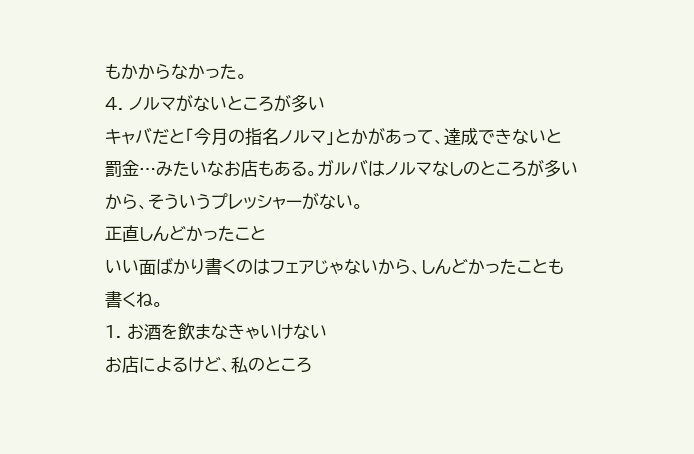もかからなかった。
4. ノルマがないところが多い
キャバだと「今月の指名ノルマ」とかがあって、達成できないと罰金…みたいなお店もある。ガルバはノルマなしのところが多いから、そういうプレッシャーがない。
正直しんどかったこと
いい面ばかり書くのはフェアじゃないから、しんどかったことも書くね。
1. お酒を飲まなきゃいけない
お店によるけど、私のところ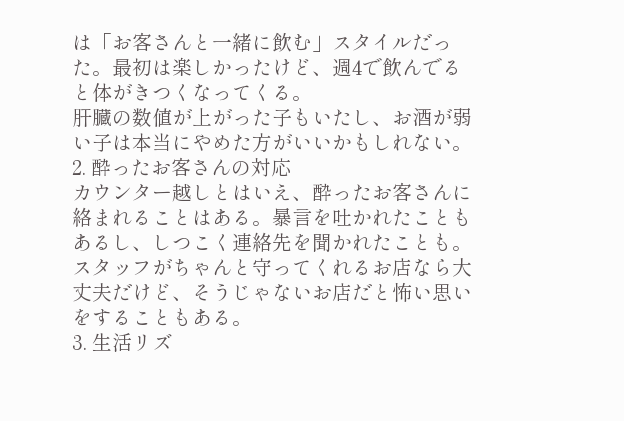は「お客さんと一緒に飲む」スタイルだった。最初は楽しかったけど、週4で飲んでると体がきつくなってくる。
肝臓の数値が上がった子もいたし、お酒が弱い子は本当にやめた方がいいかもしれない。
2. 酔ったお客さんの対応
カウンター越しとはいえ、酔ったお客さんに絡まれることはある。暴言を吐かれたこともあるし、しつこく連絡先を聞かれたことも。
スタッフがちゃんと守ってくれるお店なら大丈夫だけど、そうじゃないお店だと怖い思いをすることもある。
3. 生活リズ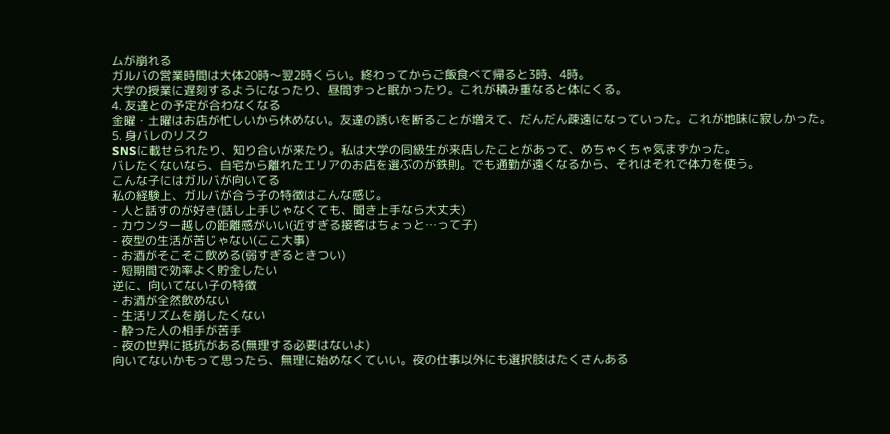ムが崩れる
ガルバの営業時間は大体20時〜翌2時くらい。終わってからご飯食べて帰ると3時、4時。
大学の授業に遅刻するようになったり、昼間ずっと眠かったり。これが積み重なると体にくる。
4. 友達との予定が合わなくなる
金曜・土曜はお店が忙しいから休めない。友達の誘いを断ることが増えて、だんだん疎遠になっていった。これが地味に寂しかった。
5. 身バレのリスク
SNSに載せられたり、知り合いが来たり。私は大学の同級生が来店したことがあって、めちゃくちゃ気まずかった。
バレたくないなら、自宅から離れたエリアのお店を選ぶのが鉄則。でも通勤が遠くなるから、それはそれで体力を使う。
こんな子にはガルバが向いてる
私の経験上、ガルバが合う子の特徴はこんな感じ。
- 人と話すのが好き(話し上手じゃなくても、聞き上手なら大丈夫)
- カウンター越しの距離感がいい(近すぎる接客はちょっと…って子)
- 夜型の生活が苦じゃない(ここ大事)
- お酒がそこそこ飲める(弱すぎるときつい)
- 短期間で効率よく貯金したい
逆に、向いてない子の特徴
- お酒が全然飲めない
- 生活リズムを崩したくない
- 酔った人の相手が苦手
- 夜の世界に抵抗がある(無理する必要はないよ)
向いてないかもって思ったら、無理に始めなくていい。夜の仕事以外にも選択肢はたくさんある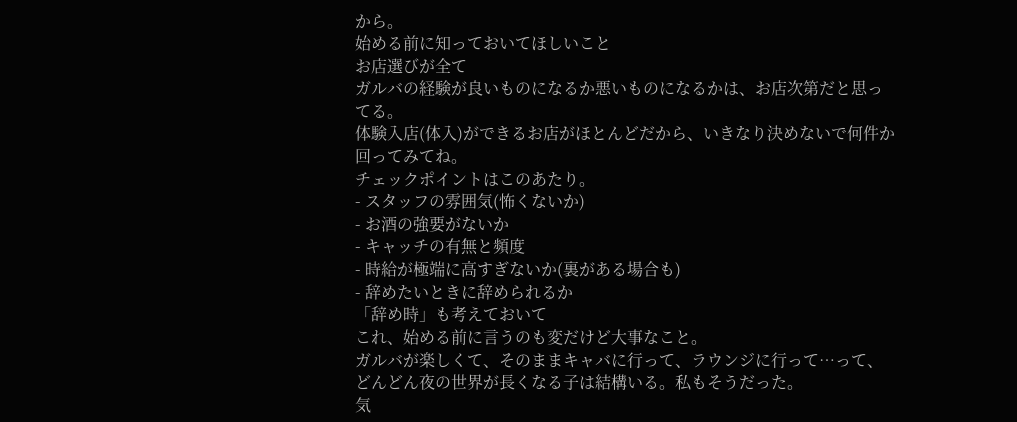から。
始める前に知っておいてほしいこと
お店選びが全て
ガルバの経験が良いものになるか悪いものになるかは、お店次第だと思ってる。
体験入店(体入)ができるお店がほとんどだから、いきなり決めないで何件か回ってみてね。
チェックポイントはこのあたり。
- スタッフの雰囲気(怖くないか)
- お酒の強要がないか
- キャッチの有無と頻度
- 時給が極端に高すぎないか(裏がある場合も)
- 辞めたいときに辞められるか
「辞め時」も考えておいて
これ、始める前に言うのも変だけど大事なこと。
ガルバが楽しくて、そのままキャバに行って、ラウンジに行って…って、どんどん夜の世界が長くなる子は結構いる。私もそうだった。
気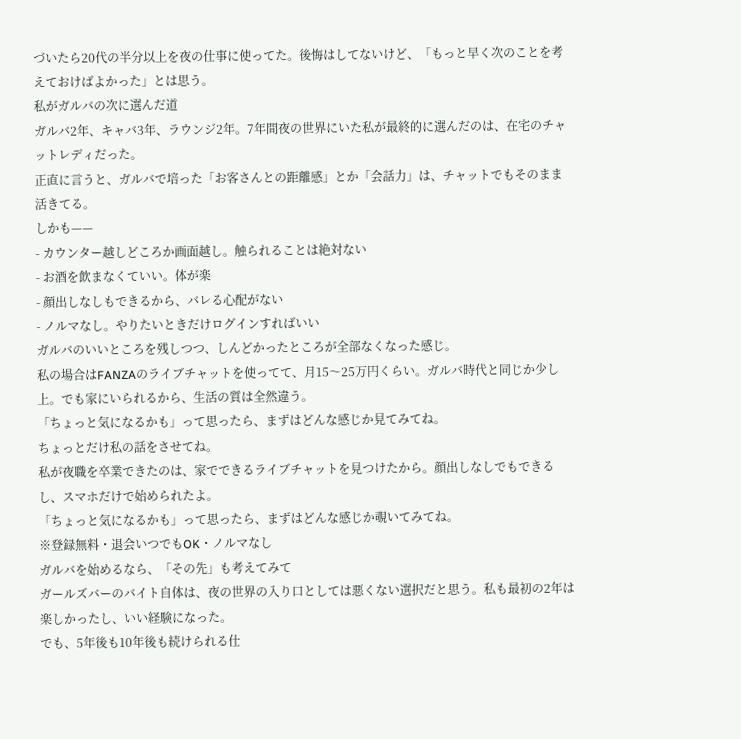づいたら20代の半分以上を夜の仕事に使ってた。後悔はしてないけど、「もっと早く次のことを考えておけばよかった」とは思う。
私がガルバの次に選んだ道
ガルバ2年、キャバ3年、ラウンジ2年。7年間夜の世界にいた私が最終的に選んだのは、在宅のチャットレディだった。
正直に言うと、ガルバで培った「お客さんとの距離感」とか「会話力」は、チャットでもそのまま活きてる。
しかも——
- カウンター越しどころか画面越し。触られることは絶対ない
- お酒を飲まなくていい。体が楽
- 顔出しなしもできるから、バレる心配がない
- ノルマなし。やりたいときだけログインすればいい
ガルバのいいところを残しつつ、しんどかったところが全部なくなった感じ。
私の場合はFANZAのライブチャットを使ってて、月15〜25万円くらい。ガルバ時代と同じか少し上。でも家にいられるから、生活の質は全然違う。
「ちょっと気になるかも」って思ったら、まずはどんな感じか見てみてね。
ちょっとだけ私の話をさせてね。
私が夜職を卒業できたのは、家でできるライブチャットを見つけたから。顔出しなしでもできるし、スマホだけで始められたよ。
「ちょっと気になるかも」って思ったら、まずはどんな感じか覗いてみてね。
※登録無料・退会いつでもOK・ノルマなし
ガルバを始めるなら、「その先」も考えてみて
ガールズバーのバイト自体は、夜の世界の入り口としては悪くない選択だと思う。私も最初の2年は楽しかったし、いい経験になった。
でも、5年後も10年後も続けられる仕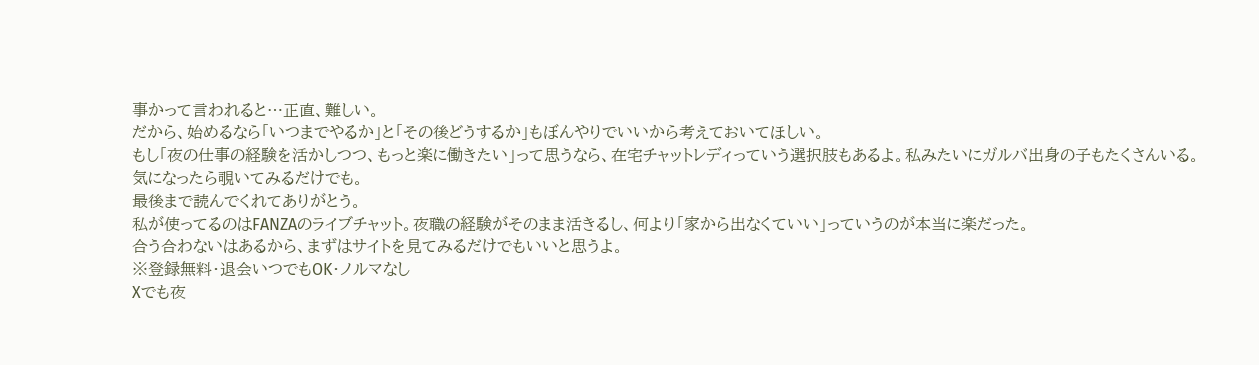事かって言われると…正直、難しい。
だから、始めるなら「いつまでやるか」と「その後どうするか」もぼんやりでいいから考えておいてほしい。
もし「夜の仕事の経験を活かしつつ、もっと楽に働きたい」って思うなら、在宅チャットレディっていう選択肢もあるよ。私みたいにガルバ出身の子もたくさんいる。
気になったら覗いてみるだけでも。
最後まで読んでくれてありがとう。
私が使ってるのはFANZAのライブチャット。夜職の経験がそのまま活きるし、何より「家から出なくていい」っていうのが本当に楽だった。
合う合わないはあるから、まずはサイトを見てみるだけでもいいと思うよ。
※登録無料・退会いつでもOK・ノルマなし
Xでも夜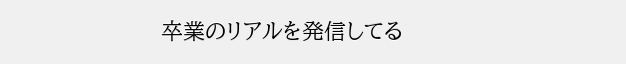卒業のリアルを発信してる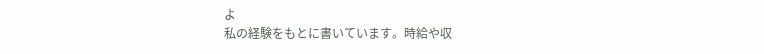よ
私の経験をもとに書いています。時給や収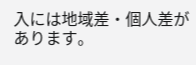入には地域差・個人差があります。